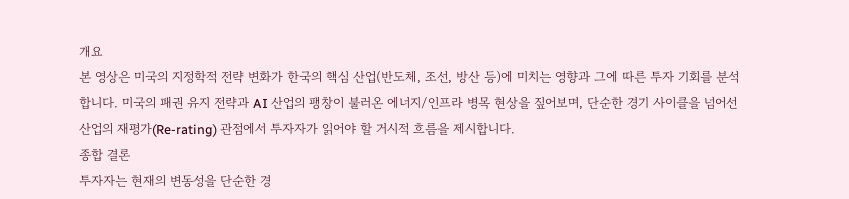개요
본 영상은 미국의 지정학적 전략 변화가 한국의 핵심 산업(반도체, 조선, 방산 등)에 미치는 영향과 그에 따른 투자 기회를 분석합니다. 미국의 패권 유지 전략과 AI 산업의 팽창이 불러온 에너지/인프라 병목 현상을 짚어보며, 단순한 경기 사이클을 넘어선 산업의 재평가(Re-rating) 관점에서 투자자가 읽어야 할 거시적 흐름을 제시합니다.
종합 결론
투자자는 현재의 변동성을 단순한 경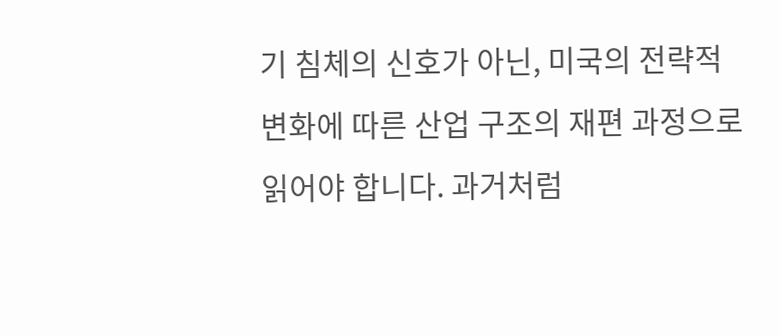기 침체의 신호가 아닌, 미국의 전략적 변화에 따른 산업 구조의 재편 과정으로 읽어야 합니다. 과거처럼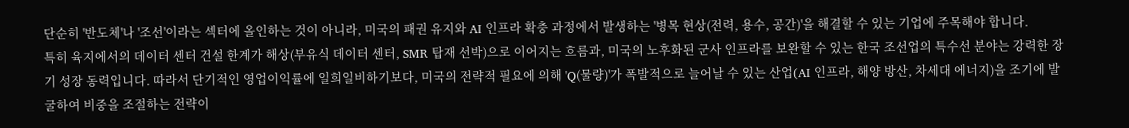단순히 '반도체'나 '조선'이라는 섹터에 올인하는 것이 아니라, 미국의 패권 유지와 AI 인프라 확충 과정에서 발생하는 '병목 현상(전력, 용수, 공간)'을 해결할 수 있는 기업에 주목해야 합니다.
특히 육지에서의 데이터 센터 건설 한계가 해상(부유식 데이터 센터, SMR 탑재 선박)으로 이어지는 흐름과, 미국의 노후화된 군사 인프라를 보완할 수 있는 한국 조선업의 특수선 분야는 강력한 장기 성장 동력입니다. 따라서 단기적인 영업이익률에 일희일비하기보다, 미국의 전략적 필요에 의해 'Q(물량)'가 폭발적으로 늘어날 수 있는 산업(AI 인프라, 해양 방산, 차세대 에너지)을 조기에 발굴하여 비중을 조절하는 전략이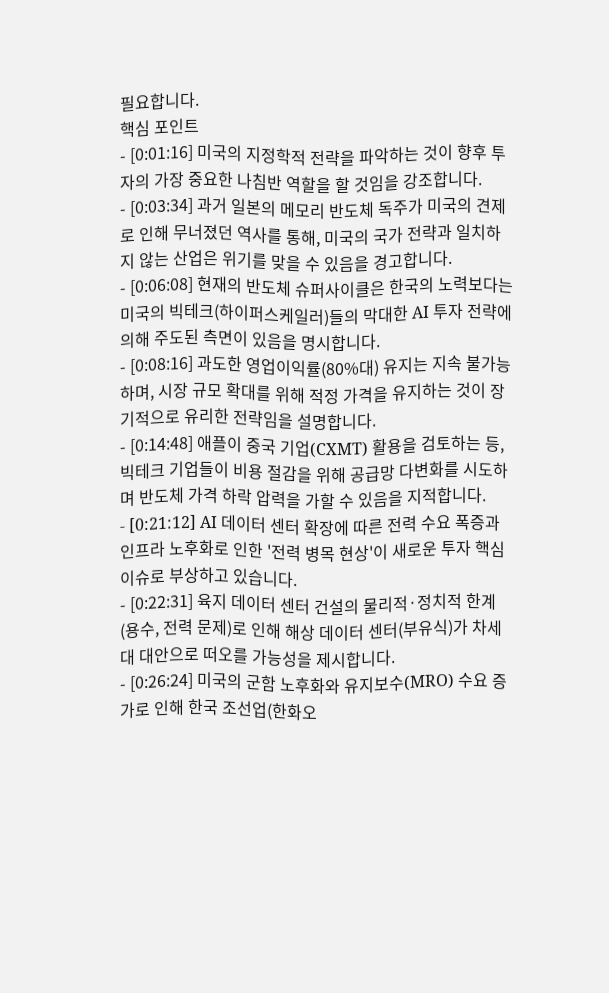필요합니다.
핵심 포인트
- [0:01:16] 미국의 지정학적 전략을 파악하는 것이 향후 투자의 가장 중요한 나침반 역할을 할 것임을 강조합니다.
- [0:03:34] 과거 일본의 메모리 반도체 독주가 미국의 견제로 인해 무너졌던 역사를 통해, 미국의 국가 전략과 일치하지 않는 산업은 위기를 맞을 수 있음을 경고합니다.
- [0:06:08] 현재의 반도체 슈퍼사이클은 한국의 노력보다는 미국의 빅테크(하이퍼스케일러)들의 막대한 AI 투자 전략에 의해 주도된 측면이 있음을 명시합니다.
- [0:08:16] 과도한 영업이익률(80%대) 유지는 지속 불가능하며, 시장 규모 확대를 위해 적정 가격을 유지하는 것이 장기적으로 유리한 전략임을 설명합니다.
- [0:14:48] 애플이 중국 기업(CXMT) 활용을 검토하는 등, 빅테크 기업들이 비용 절감을 위해 공급망 다변화를 시도하며 반도체 가격 하락 압력을 가할 수 있음을 지적합니다.
- [0:21:12] AI 데이터 센터 확장에 따른 전력 수요 폭증과 인프라 노후화로 인한 '전력 병목 현상'이 새로운 투자 핵심 이슈로 부상하고 있습니다.
- [0:22:31] 육지 데이터 센터 건설의 물리적·정치적 한계(용수, 전력 문제)로 인해 해상 데이터 센터(부유식)가 차세대 대안으로 떠오를 가능성을 제시합니다.
- [0:26:24] 미국의 군함 노후화와 유지보수(MRO) 수요 증가로 인해 한국 조선업(한화오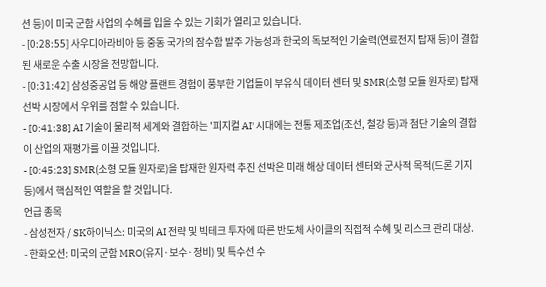션 등)이 미국 군함 사업의 수혜를 입을 수 있는 기회가 열리고 있습니다.
- [0:28:55] 사우디아라비아 등 중동 국가의 잠수함 발주 가능성과 한국의 독보적인 기술력(연료전지 탑재 등)이 결합된 새로운 수출 시장을 전망합니다.
- [0:31:42] 삼성중공업 등 해양 플랜트 경험이 풍부한 기업들이 부유식 데이터 센터 및 SMR(소형 모듈 원자로) 탑재 선박 시장에서 우위를 점할 수 있습니다.
- [0:41:38] AI 기술이 물리적 세계와 결합하는 '피지컬 AI' 시대에는 전통 제조업(조선, 철강 등)과 첨단 기술의 결합이 산업의 재평가를 이끌 것입니다.
- [0:45:23] SMR(소형 모듈 원자로)을 탑재한 원자력 추진 선박은 미래 해상 데이터 센터와 군사적 목적(드론 기지 등)에서 핵심적인 역할을 할 것입니다.
언급 종목
- 삼성전자 / SK하이닉스: 미국의 AI 전략 및 빅테크 투자에 따른 반도체 사이클의 직접적 수혜 및 리스크 관리 대상.
- 한화오션: 미국의 군함 MRO(유지·보수·정비) 및 특수선 수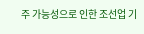주 가능성으로 인한 조선업 기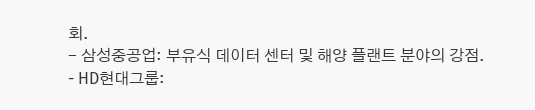회.
- 삼성중공업: 부유식 데이터 센터 및 해양 플랜트 분야의 강점.
- HD현대그룹: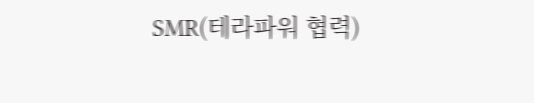SMR(테라파워 협력)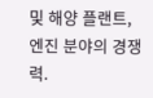및 해양 플랜트, 엔진 분야의 경쟁력.